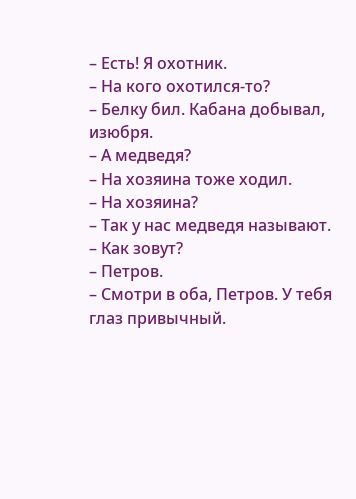– Есть! Я охотник.
– На кого охотился-то?
– Белку бил. Кабана добывал, изюбря.
– А медведя?
– На хозяина тоже ходил.
– На хозяина?
– Так у нас медведя называют.
– Как зовут?
– Петров.
– Смотри в оба, Петров. У тебя глаз привычный.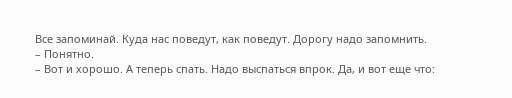Все запоминай. Куда нас поведут, как поведут. Дорогу надо запомнить.
– Понятно.
– Вот и хорошо. А теперь спать. Надо выспаться впрок. Да, и вот еще что: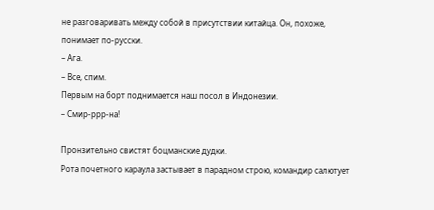не разговаривать между собой в присутствии китайца. Он, похоже, понимает по-русски.
– Ага.
– Все, спим.
Первым на борт поднимается наш посол в Индонезии.
– Смир-ррр-на!

Пронзительно свистят боцманские дудки.
Рота почетного караула застывает в парадном строю, командир салютует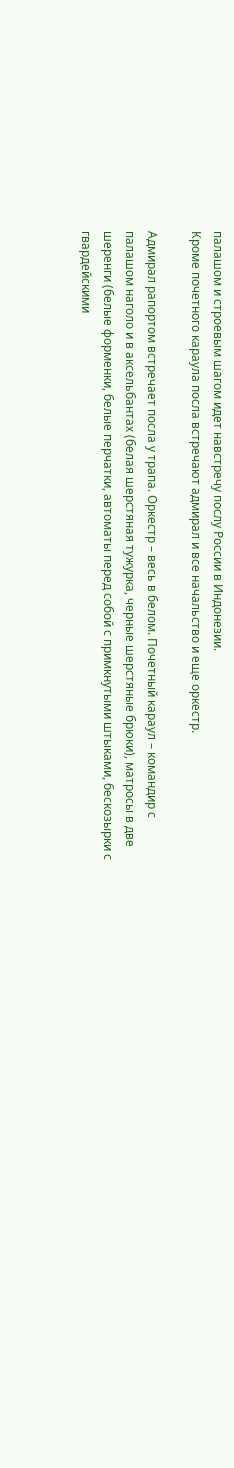палашом и строевым шагом идет навстречу послу России в Индонезии.
Кроме почетного караула посла встречают адмирал и все начальство и еще оркестр.

Адмирал рапортом встречает посла у трапа. Оркестр – весь в белом. Почетный караул – командир с палашом наголо и в аксельбантах (белая шерстяная тужурка, черные шерстяные брюки), матросы в две шеренги (белые форменки, белые перчатки, автоматы перед собой с примкнутыми штыками, бескозырки с гвардейскими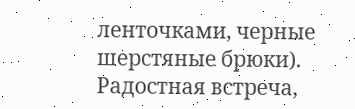ленточками, черные шерстяные брюки).
Радостная встреча,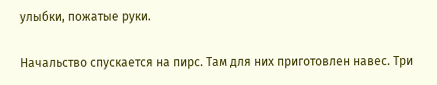улыбки, пожатые руки.

Начальство спускается на пирс. Там для них приготовлен навес. Три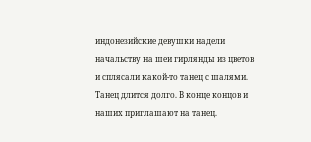индонезийские девушки надели начальству на шеи гирлянды из цветов и сплясали какой-то танец с шалями.
Танец длится долго. В конце концов и наших приглашают на танец.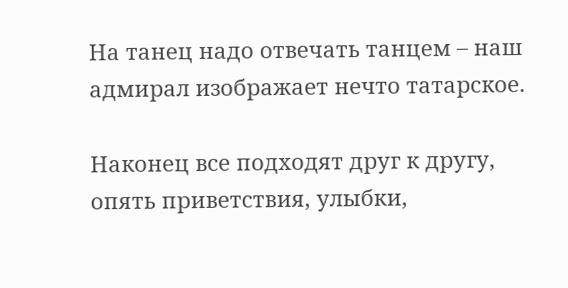На танец надо отвечать танцем – наш адмирал изображает нечто татарское.

Наконец все подходят друг к другу, опять приветствия, улыбки,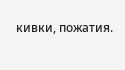кивки, пожатия.